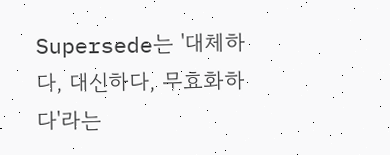Supersede는 '대체하다, 대신하다, 무효화하다'라는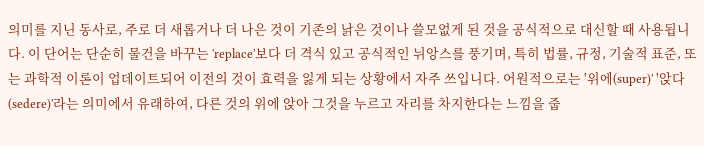의미를 지닌 동사로, 주로 더 새롭거나 더 나은 것이 기존의 낡은 것이나 쓸모없게 된 것을 공식적으로 대신할 때 사용됩니다. 이 단어는 단순히 물건을 바꾸는 'replace'보다 더 격식 있고 공식적인 뉘앙스를 풍기며, 특히 법률, 규정, 기술적 표준, 또는 과학적 이론이 업데이트되어 이전의 것이 효력을 잃게 되는 상황에서 자주 쓰입니다. 어원적으로는 '위에(super)' '앉다(sedere)'라는 의미에서 유래하여, 다른 것의 위에 앉아 그것을 누르고 자리를 차지한다는 느낌을 줍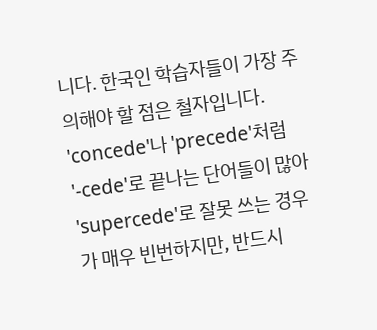니다. 한국인 학습자들이 가장 주의해야 할 점은 철자입니다. 'concede'나 'precede'처럼 '-cede'로 끝나는 단어들이 많아 'supercede'로 잘못 쓰는 경우가 매우 빈번하지만, 반드시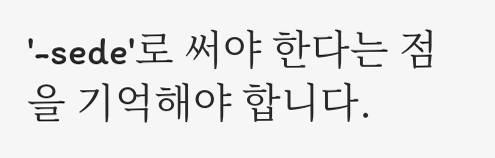'-sede'로 써야 한다는 점을 기억해야 합니다.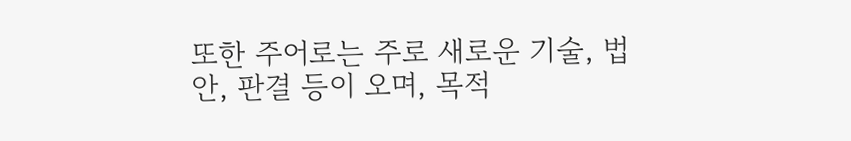또한 주어로는 주로 새로운 기술, 법안, 판결 등이 오며, 목적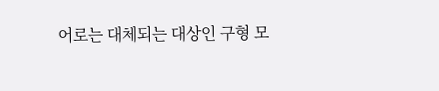어로는 대체되는 대상인 구형 모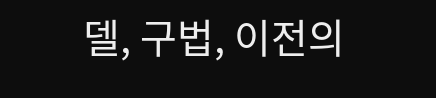델, 구법, 이전의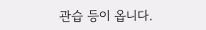관습 등이 옵니다.